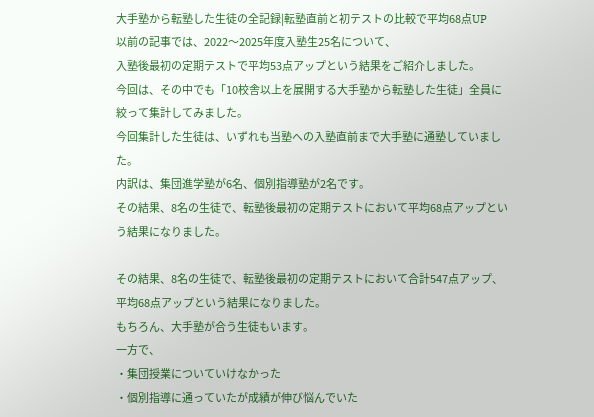大手塾から転塾した生徒の全記録|転塾直前と初テストの比較で平均68点UP
以前の記事では、2022〜2025年度入塾生25名について、
入塾後最初の定期テストで平均53点アップという結果をご紹介しました。
今回は、その中でも「10校舎以上を展開する大手塾から転塾した生徒」全員に絞って集計してみました。
今回集計した生徒は、いずれも当塾への入塾直前まで大手塾に通塾していました。
内訳は、集団進学塾が6名、個別指導塾が2名です。
その結果、8名の生徒で、転塾後最初の定期テストにおいて平均68点アップという結果になりました。

その結果、8名の生徒で、転塾後最初の定期テストにおいて合計547点アップ、平均68点アップという結果になりました。
もちろん、大手塾が合う生徒もいます。
一方で、
・集団授業についていけなかった
・個別指導に通っていたが成績が伸び悩んでいた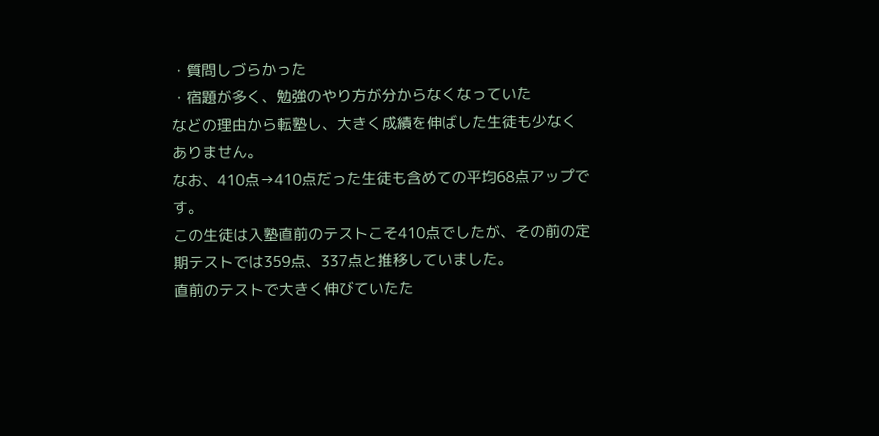・質問しづらかった
・宿題が多く、勉強のやり方が分からなくなっていた
などの理由から転塾し、大きく成績を伸ばした生徒も少なくありません。
なお、410点→410点だった生徒も含めての平均68点アップです。
この生徒は入塾直前のテストこそ410点でしたが、その前の定期テストでは359点、337点と推移していました。
直前のテストで大きく伸びていたた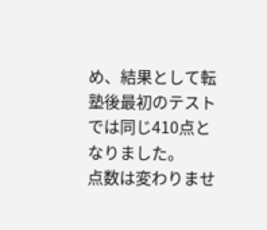め、結果として転塾後最初のテストでは同じ410点となりました。
点数は変わりませ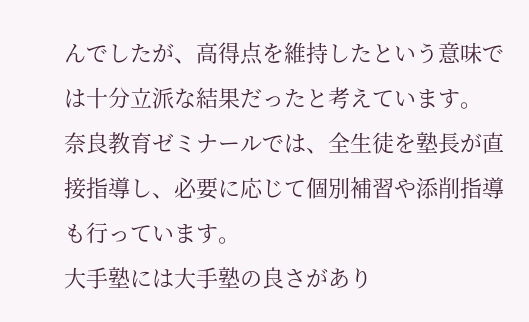んでしたが、高得点を維持したという意味では十分立派な結果だったと考えています。
奈良教育ゼミナールでは、全生徒を塾長が直接指導し、必要に応じて個別補習や添削指導も行っています。
大手塾には大手塾の良さがあり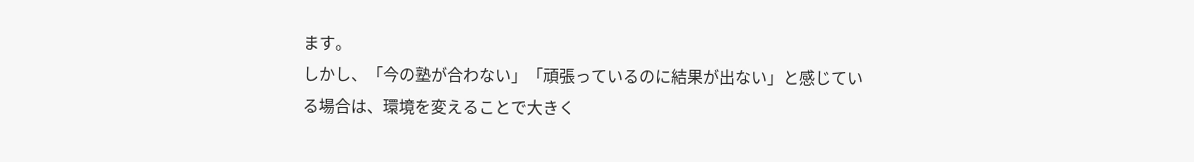ます。
しかし、「今の塾が合わない」「頑張っているのに結果が出ない」と感じている場合は、環境を変えることで大きく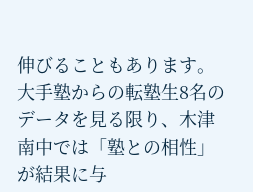伸びることもあります。
大手塾からの転塾生8名のデータを見る限り、木津南中では「塾との相性」が結果に与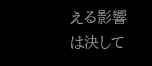える影響は決して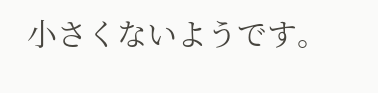小さくないようです。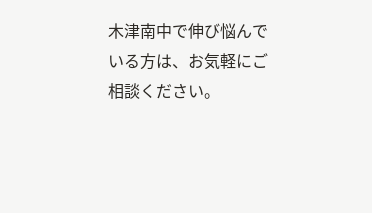木津南中で伸び悩んでいる方は、お気軽にご相談ください。